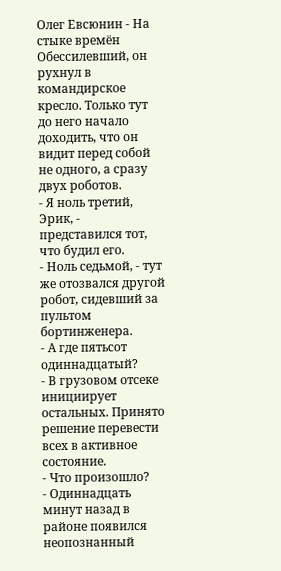Олег Евсюнин - На стыке времён
Обессилевший, он рухнул в командирское кресло. Только тут до него начало доходить, что он видит перед собой не одного, а сразу двух роботов.
- Я ноль третий, Эрик, - представился тот, что будил его.
- Ноль седьмой, - тут же отозвался другой робот, сидевший за пультом бортинженера.
- А где пятьсот одиннадцатый?
- В грузовом отсеке инициирует остальных. Принято решение перевести всех в активное состояние.
- Что произошло?
- Одиннадцать минут назад в районе появился неопознанный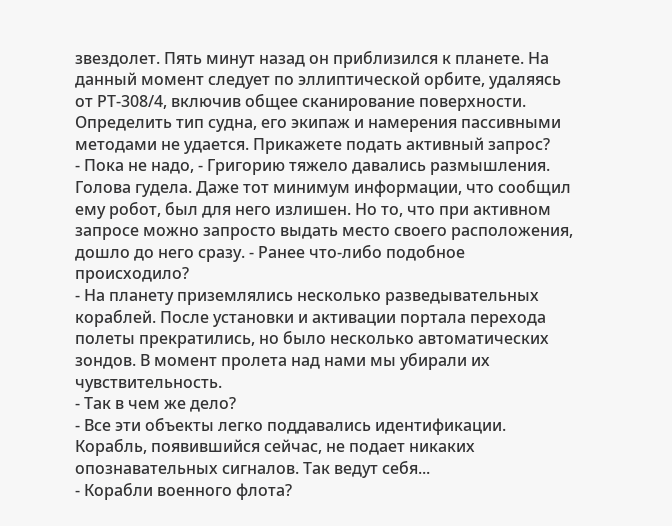звездолет. Пять минут назад он приблизился к планете. На данный момент следует по эллиптической орбите, удаляясь от РТ-308/4, включив общее сканирование поверхности. Определить тип судна, его экипаж и намерения пассивными методами не удается. Прикажете подать активный запрос?
- Пока не надо, - Григорию тяжело давались размышления. Голова гудела. Даже тот минимум информации, что сообщил ему робот, был для него излишен. Но то, что при активном запросе можно запросто выдать место своего расположения, дошло до него сразу. - Ранее что-либо подобное происходило?
- На планету приземлялись несколько разведывательных кораблей. После установки и активации портала перехода полеты прекратились, но было несколько автоматических зондов. В момент пролета над нами мы убирали их чувствительность.
- Так в чем же дело?
- Все эти объекты легко поддавались идентификации. Корабль, появившийся сейчас, не подает никаких опознавательных сигналов. Так ведут себя...
- Корабли военного флота?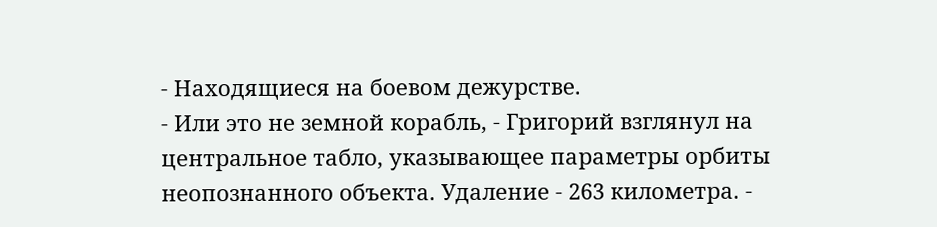- Находящиеся на боевом дежурстве.
- Или это не земной корабль, - Григорий взглянул на центральное табло, указывающее параметры орбиты неопознанного объекта. Удаление - 263 километра. -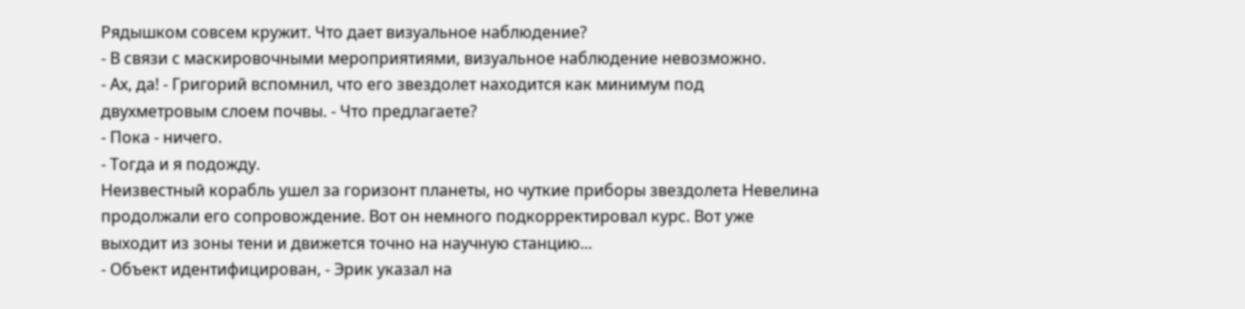Рядышком совсем кружит. Что дает визуальное наблюдение?
- В связи с маскировочными мероприятиями, визуальное наблюдение невозможно.
- Ах, да! - Григорий вспомнил, что его звездолет находится как минимум под двухметровым слоем почвы. - Что предлагаете?
- Пока - ничего.
- Тогда и я подожду.
Неизвестный корабль ушел за горизонт планеты, но чуткие приборы звездолета Невелина продолжали его сопровождение. Вот он немного подкорректировал курс. Вот уже выходит из зоны тени и движется точно на научную станцию...
- Объект идентифицирован, - Эрик указал на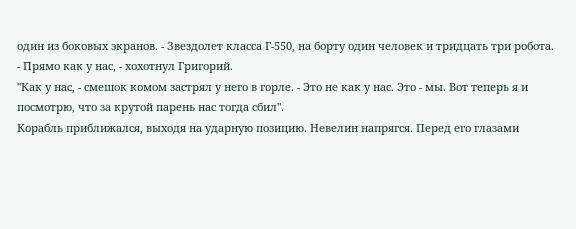один из боковых экранов. - Звездолет класса Г-550, на борту один человек и тридцать три робота.
- Прямо как у нас, - хохотнул Григорий.
"Как у нас, - смешок комом застрял у него в горле. - Это не как у нас. Это - мы. Вот теперь я и посмотрю, что за крутой парень нас тогда сбил".
Корабль приближался, выходя на ударную позицию. Невелин напрягся. Перед его глазами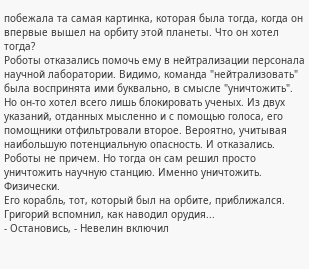побежала та самая картинка, которая была тогда, когда он впервые вышел на орбиту этой планеты. Что он хотел тогда?
Роботы отказались помочь ему в нейтрализации персонала научной лаборатории. Видимо, команда "нейтрализовать" была воспринята ими буквально, в смысле "уничтожить". Но он-то хотел всего лишь блокировать ученых. Из двух указаний, отданных мысленно и с помощью голоса, его помощники отфильтровали второе. Вероятно, учитывая наибольшую потенциальную опасность. И отказались. Роботы не причем. Но тогда он сам решил просто уничтожить научную станцию. Именно уничтожить. Физически.
Его корабль, тот, который был на орбите, приближался. Григорий вспомнил, как наводил орудия...
- Остановись, - Невелин включил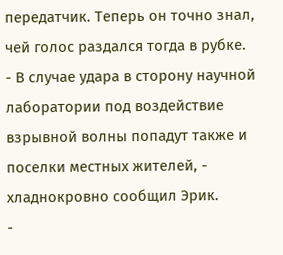передатчик. Теперь он точно знал, чей голос раздался тогда в рубке.
- В случае удара в сторону научной лаборатории под воздействие взрывной волны попадут также и поселки местных жителей, - хладнокровно сообщил Эрик.
-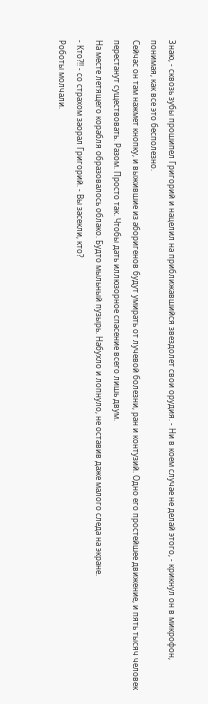Знаю, - сквозь зубы прошипел Григорий и нацелил на приближавшийся звездолет свои орудия. - Ни в коем случае не делай этого, - крикнул он в микрофон, понимая, как все это бесполезно.
Сейчас он там нажмет кнопку, и выжившие из аборигенов будут умирать от лучевой болезни, ран и контузий. Одно его простейшее движение, и пять тысяч человек перестанут существовать. Разом. Просто так. Чтобы дать иллюзорное спасение всего лишь двум.
На месте летящего корабля образовалось облако. Будто мыльный пузырь. Набухло и лопнуло, не оставив даже малого следа на экране.
- Кто?!! - со страхом заорал Григорий. - Вы засекли, кто?
Роботы молчали.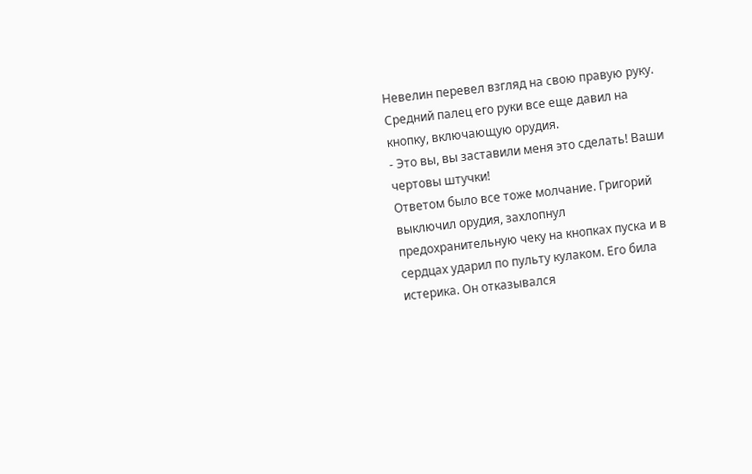Невелин перевел взгляд на свою правую руку. Средний палец его руки все еще давил на кнопку, включающую орудия.
- Это вы, вы заставили меня это сделать! Ваши чертовы штучки!
Ответом было все тоже молчание. Григорий выключил орудия, захлопнул предохранительную чеку на кнопках пуска и в сердцах ударил по пульту кулаком. Его била истерика. Он отказывался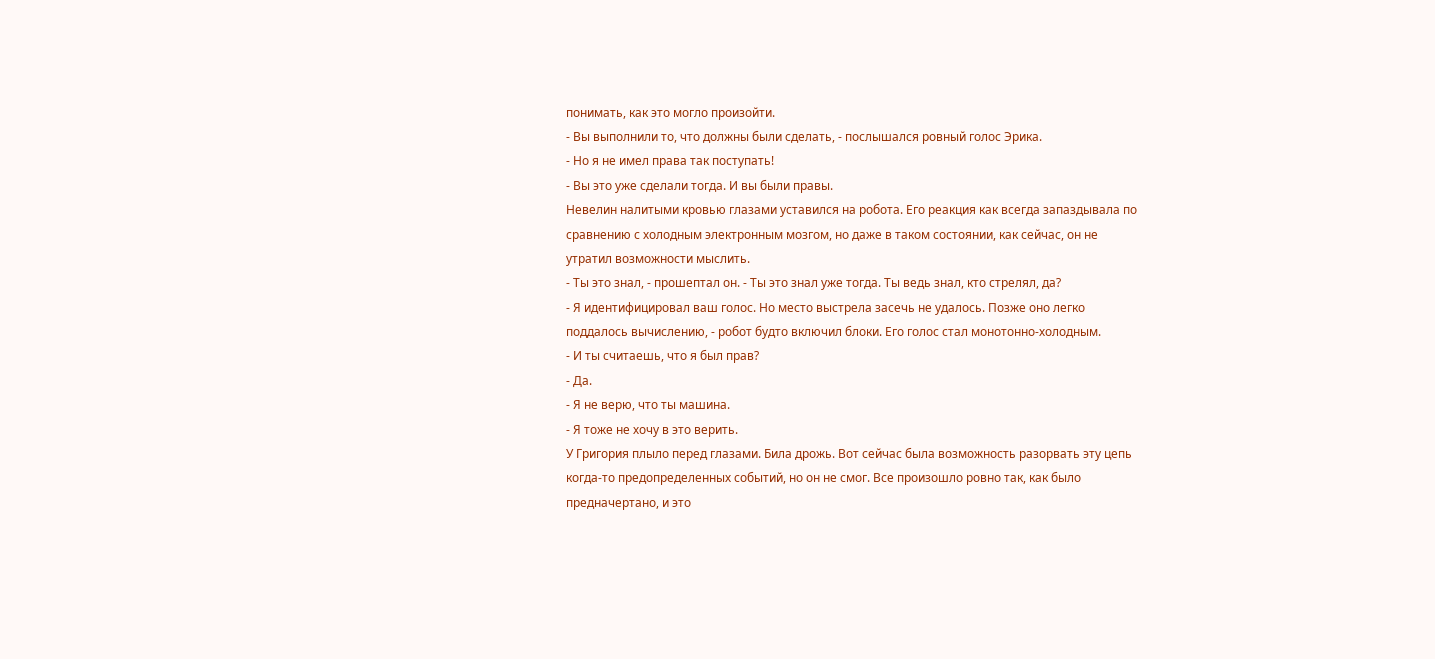понимать, как это могло произойти.
- Вы выполнили то, что должны были сделать, - послышался ровный голос Эрика.
- Но я не имел права так поступать!
- Вы это уже сделали тогда. И вы были правы.
Невелин налитыми кровью глазами уставился на робота. Его реакция как всегда запаздывала по сравнению с холодным электронным мозгом, но даже в таком состоянии, как сейчас, он не утратил возможности мыслить.
- Ты это знал, - прошептал он. - Ты это знал уже тогда. Ты ведь знал, кто стрелял, да?
- Я идентифицировал ваш голос. Но место выстрела засечь не удалось. Позже оно легко поддалось вычислению, - робот будто включил блоки. Его голос стал монотонно-холодным.
- И ты считаешь, что я был прав?
- Да.
- Я не верю, что ты машина.
- Я тоже не хочу в это верить.
У Григория плыло перед глазами. Била дрожь. Вот сейчас была возможность разорвать эту цепь когда-то предопределенных событий, но он не смог. Все произошло ровно так, как было предначертано, и это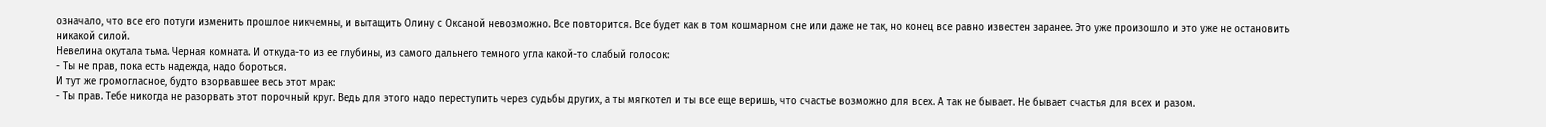означало, что все его потуги изменить прошлое никчемны, и вытащить Олину с Оксаной невозможно. Все повторится. Все будет как в том кошмарном сне или даже не так, но конец все равно известен заранее. Это уже произошло и это уже не остановить никакой силой.
Невелина окутала тьма. Черная комната. И откуда-то из ее глубины, из самого дальнего темного угла какой-то слабый голосок:
- Ты не прав, пока есть надежда, надо бороться.
И тут же громогласное, будто взорвавшее весь этот мрак:
- Ты прав. Тебе никогда не разорвать этот порочный круг. Ведь для этого надо переступить через судьбы других, а ты мягкотел и ты все еще веришь, что счастье возможно для всех. А так не бывает. Не бывает счастья для всех и разом.